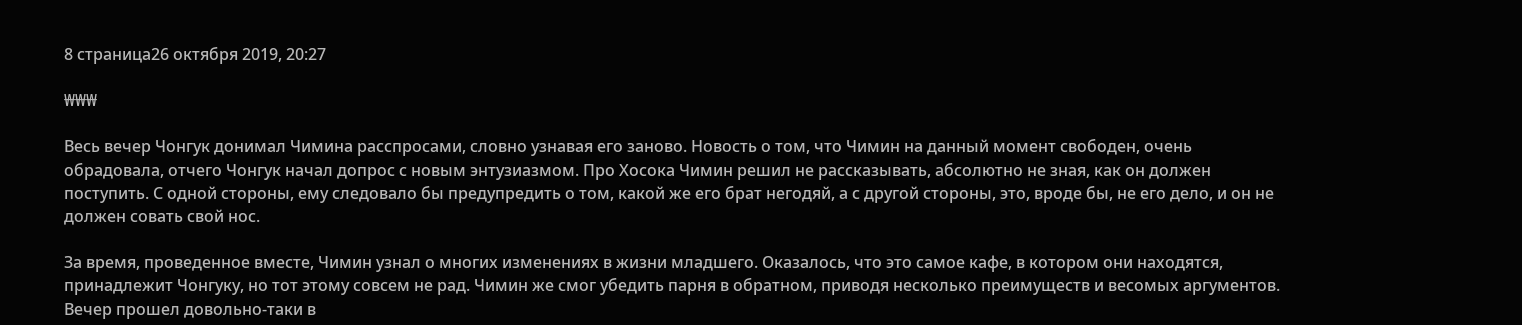8 страница26 октября 2019, 20:27

₩₩₩

Весь вечер Чонгук донимал Чимина расспросами, словно узнавая его заново. Новость о том, что Чимин на данный момент свободен, очень обрадовала, отчего Чонгук начал допрос с новым энтузиазмом. Про Хосока Чимин решил не рассказывать, абсолютно не зная, как он должен поступить. С одной стороны, ему следовало бы предупредить о том, какой же его брат негодяй, а с другой стороны, это, вроде бы, не его дело, и он не должен совать свой нос.

За время, проведенное вместе, Чимин узнал о многих изменениях в жизни младшего. Оказалось, что это самое кафе, в котором они находятся, принадлежит Чонгуку, но тот этому совсем не рад. Чимин же смог убедить парня в обратном, приводя несколько преимуществ и весомых аргументов. Вечер прошел довольно-таки в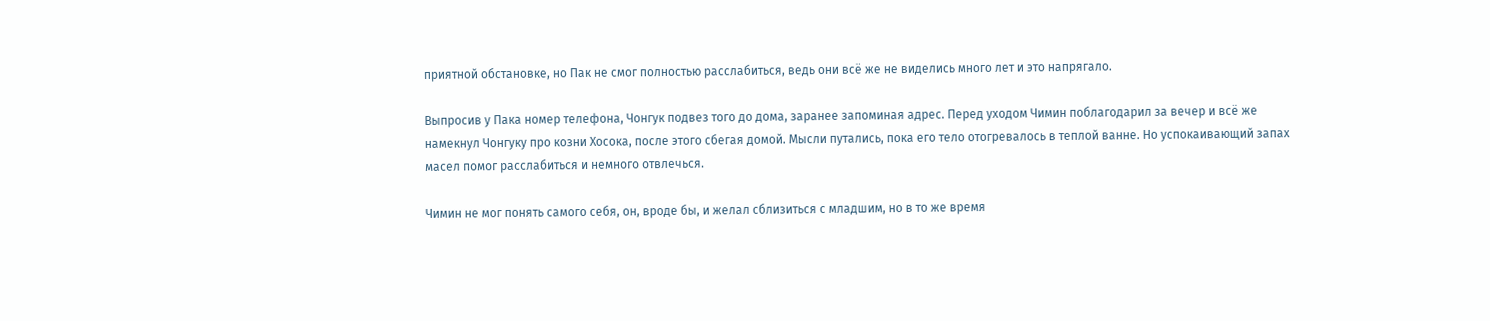приятной обстановке, но Пак не смог полностью расслабиться, ведь они всё же не виделись много лет и это напрягало.

Выпросив у Пака номер телефона, Чонгук подвез того до дома, заранее запоминая адрес. Перед уходом Чимин поблагодарил за вечер и всё же намекнул Чонгуку про козни Хосока, после этого сбегая домой. Мысли путались, пока его тело отогревалось в теплой ванне. Но успокаивающий запах масел помог расслабиться и немного отвлечься.

Чимин не мог понять самого себя, он, вроде бы, и желал сблизиться с младшим, но в то же время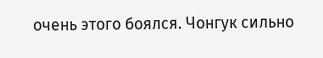очень этого боялся. Чонгук сильно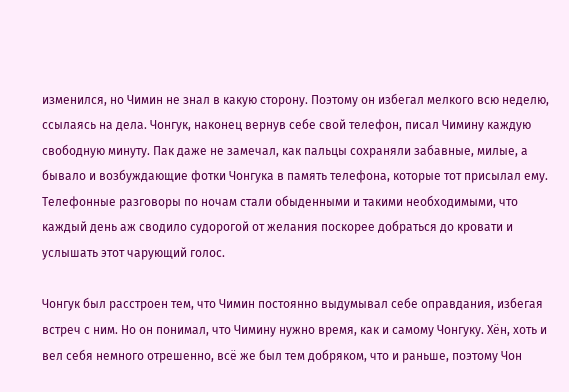изменился, но Чимин не знал в какую сторону. Поэтому он избегал мелкого всю неделю, ссылаясь на дела. Чонгук, наконец вернув себе свой телефон, писал Чимину каждую свободную минуту. Пак даже не замечал, как пальцы сохраняли забавные, милые, а бывало и возбуждающие фотки Чонгука в память телефона, которые тот присылал ему. Телефонные разговоры по ночам стали обыденными и такими необходимыми, что каждый день аж сводило судорогой от желания поскорее добраться до кровати и услышать этот чарующий голос.

Чонгук был расстроен тем, что Чимин постоянно выдумывал себе оправдания, избегая встреч с ним. Но он понимал, что Чимину нужно время, как и самому Чонгуку. Хён, хоть и вел себя немного отрешенно, всё же был тем добряком, что и раньше, поэтому Чон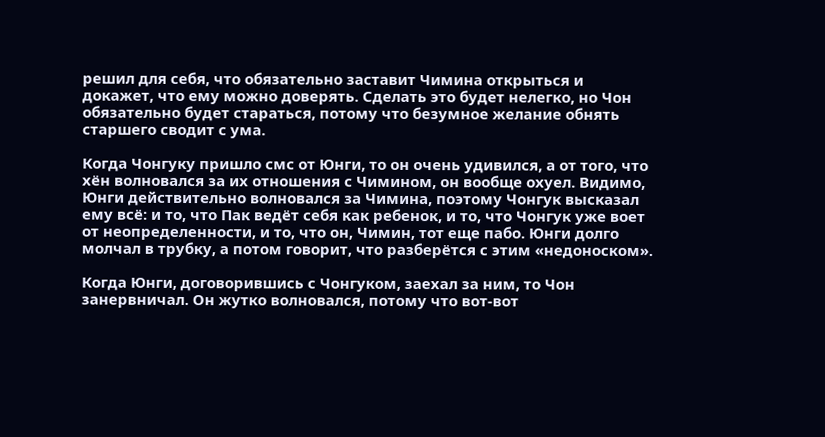решил для себя, что обязательно заставит Чимина открыться и докажет, что ему можно доверять. Сделать это будет нелегко, но Чон обязательно будет стараться, потому что безумное желание обнять старшего сводит с ума.

Когда Чонгуку пришло смс от Юнги, то он очень удивился, а от того, что хён волновался за их отношения с Чимином, он вообще охуел. Видимо, Юнги действительно волновался за Чимина, поэтому Чонгук высказал ему всё: и то, что Пак ведёт себя как ребенок, и то, что Чонгук уже воет от неопределенности, и то, что он, Чимин, тот еще пабо. Юнги долго молчал в трубку, а потом говорит, что разберётся с этим «недоноском».

Когда Юнги, договорившись с Чонгуком, заехал за ним, то Чон занервничал. Он жутко волновался, потому что вот-вот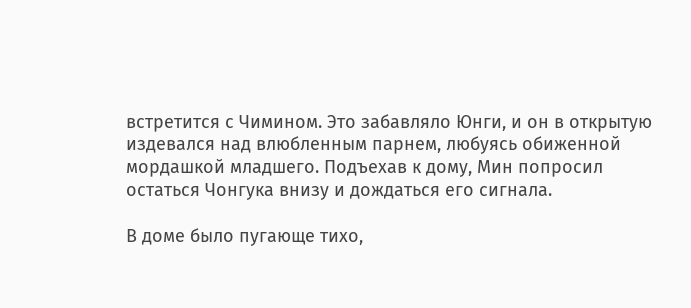встретится с Чимином. Это забавляло Юнги, и он в открытую издевался над влюбленным парнем, любуясь обиженной мордашкой младшего. Подъехав к дому, Мин попросил остаться Чонгука внизу и дождаться его сигнала.

В доме было пугающе тихо,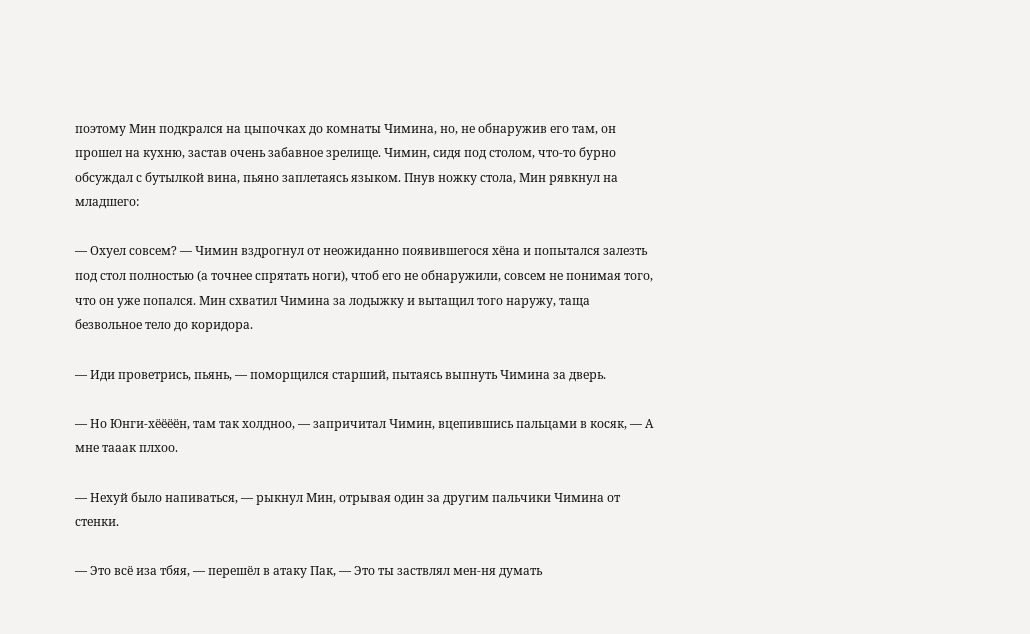поэтому Мин подкрался на цыпочках до комнаты Чимина, но, не обнаружив его там, он прошел на кухню, застав очень забавное зрелище. Чимин, сидя под столом, что-то бурно обсуждал с бутылкой вина, пьяно заплетаясь языком. Пнув ножку стола, Мин рявкнул на младшего:

— Охуел совсем? — Чимин вздрогнул от неожиданно появившегося хёна и попытался залезть под стол полностью (а точнее спрятать ноги), чтоб его не обнаружили, совсем не понимая того, что он уже попался. Мин схватил Чимина за лодыжку и вытащил того наружу, таща безвольное тело до коридора.

— Иди проветрись, пьянь, — поморщился старший, пытаясь выпнуть Чимина за дверь.

— Но Юнги-хёёёён, там так холдноо, — запричитал Чимин, вцепившись пальцами в косяк, — А мне тааак плхоо.

— Нехуй было напиваться, — рыкнул Мин, отрывая один за другим пальчики Чимина от стенки.

— Это всё иза тбяя, — перешёл в атаку Пак, — Это ты заствлял мен-ня думать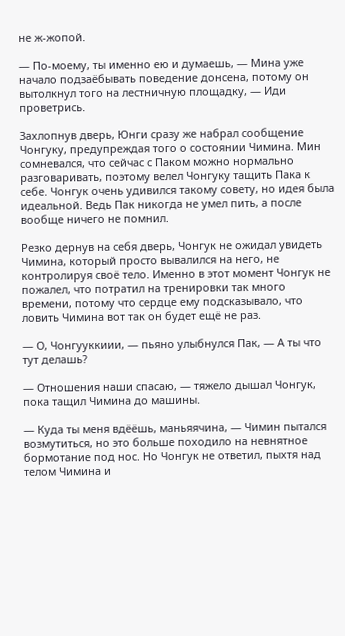не ж-жопой.

— По-моему, ты именно ею и думаешь, — Мина уже начало подзаёбывать поведение донсена, потому он вытолкнул того на лестничную площадку, — Иди проветрись.

Захлопнув дверь, Юнги сразу же набрал сообщение Чонгуку, предупреждая того о состоянии Чимина. Мин сомневался, что сейчас с Паком можно нормально разговаривать, поэтому велел Чонгуку тащить Пака к себе. Чонгук очень удивился такому совету, но идея была идеальной. Ведь Пак никогда не умел пить, а после вообще ничего не помнил.

Резко дернув на себя дверь, Чонгук не ожидал увидеть Чимина, который просто вывалился на него, не контролируя своё тело. Именно в этот момент Чонгук не пожалел, что потратил на тренировки так много времени, потому что сердце ему подсказывало, что ловить Чимина вот так он будет ещё не раз.

— О, Чонгууккиии, — пьяно улыбнулся Пак, — А ты что тут делашь?

— Отношения наши спасаю, — тяжело дышал Чонгук, пока тащил Чимина до машины.

— Куда ты меня вдёёшь, маньяячина, — Чимин пытался возмутиться, но это больше походило на невнятное бормотание под нос. Но Чонгук не ответил, пыхтя над телом Чимина и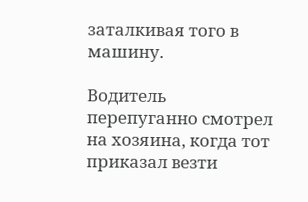заталкивая того в машину.

Водитель перепуганно смотрел на хозяина, когда тот приказал везти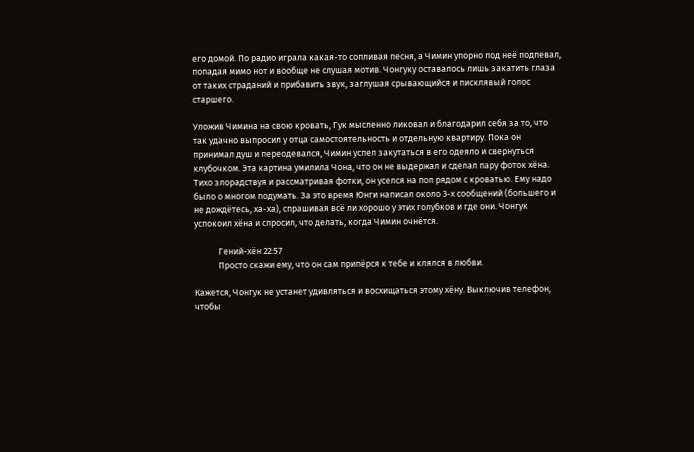его домой. По радио играла какая-то сопливая песня, а Чимин упорно под неё подпевал, попадая мимо нот и вообще не слушая мотив. Чонгуку оставалось лишь закатить глаза от таких страданий и прибавить звук, заглушая срывающийся и писклявый голос старшего.

Уложив Чимина на свою кровать, Гук мысленно ликовал и благодарил себя за то, что так удачно выпросил у отца самостоятельность и отдельную квартиру. Пока он принимал душ и переодевался, Чимин успел закутаться в его одеяло и свернуться клубочком. Эта картина умилила Чона, что он не выдержал и сделал пару фоток хёна. Тихо злорадствуя и рассматривая фотки, он уселся на пол рядом с кроватью. Ему надо было о многом подумать. За это время Юнги написал около 3-х сообщений (большего и не дождётесь, ха-ха), спрашивая всё ли хорошо у этих голубков и где они. Чонгук успокоил хёна и спросил, что делать, когда Чимин очнётся.

            Гений-хён 22:57
            Просто скажи ему, что он сам припёрся к тебе и клялся в любви.

Кажется, Чонгук не устанет удивляться и восхищаться этому хёну. Выключив телефон, чтобы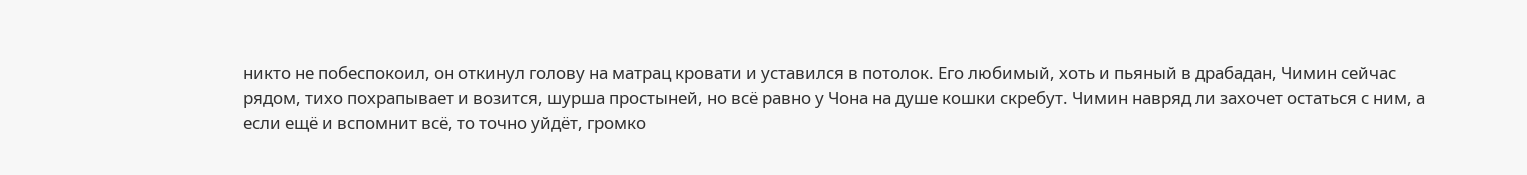никто не побеспокоил, он откинул голову на матрац кровати и уставился в потолок. Его любимый, хоть и пьяный в драбадан, Чимин сейчас рядом, тихо похрапывает и возится, шурша простыней, но всё равно у Чона на душе кошки скребут. Чимин навряд ли захочет остаться с ним, а если ещё и вспомнит всё, то точно уйдёт, громко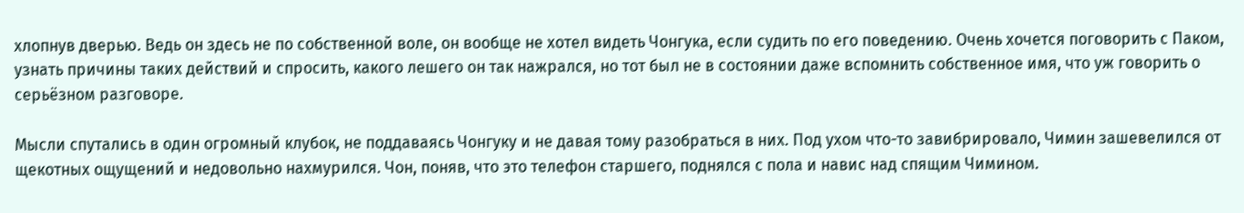хлопнув дверью. Ведь он здесь не по собственной воле, он вообще не хотел видеть Чонгука, если судить по его поведению. Очень хочется поговорить с Паком, узнать причины таких действий и спросить, какого лешего он так нажрался, но тот был не в состоянии даже вспомнить собственное имя, что уж говорить о серьёзном разговоре.

Мысли спутались в один огромный клубок, не поддаваясь Чонгуку и не давая тому разобраться в них. Под ухом что-то завибрировало, Чимин зашевелился от щекотных ощущений и недовольно нахмурился. Чон, поняв, что это телефон старшего, поднялся с пола и навис над спящим Чимином.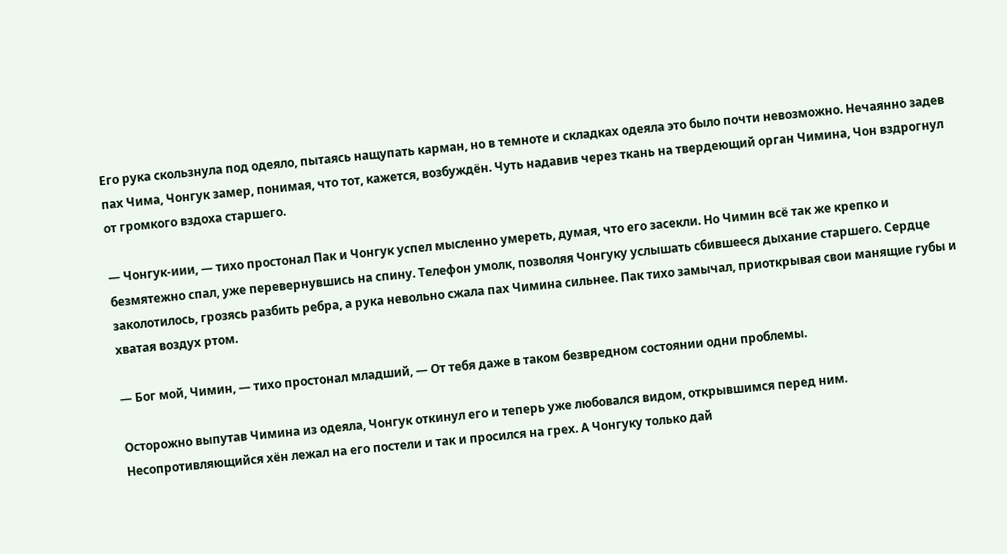Его рука скользнула под одеяло, пытаясь нащупать карман, но в темноте и складках одеяла это было почти невозможно. Нечаянно задев пах Чима, Чонгук замер, понимая, что тот, кажется, возбуждён. Чуть надавив через ткань на твердеющий орган Чимина, Чон вздрогнул от громкого вздоха старшего.

— Чонгук-иии, — тихо простонал Пак и Чонгук успел мысленно умереть, думая, что его засекли. Но Чимин всё так же крепко и безмятежно спал, уже перевернувшись на спину. Телефон умолк, позволяя Чонгуку услышать сбившееся дыхание старшего. Сердце заколотилось, грозясь разбить ребра, а рука невольно сжала пах Чимина сильнее. Пак тихо замычал, приоткрывая свои манящие губы и хватая воздух ртом.

— Бог мой, Чимин, — тихо простонал младший, — От тебя даже в таком безвредном состоянии одни проблемы.

Осторожно выпутав Чимина из одеяла, Чонгук откинул его и теперь уже любовался видом, открывшимся перед ним. Несопротивляющийся хён лежал на его постели и так и просился на грех. А Чонгуку только дай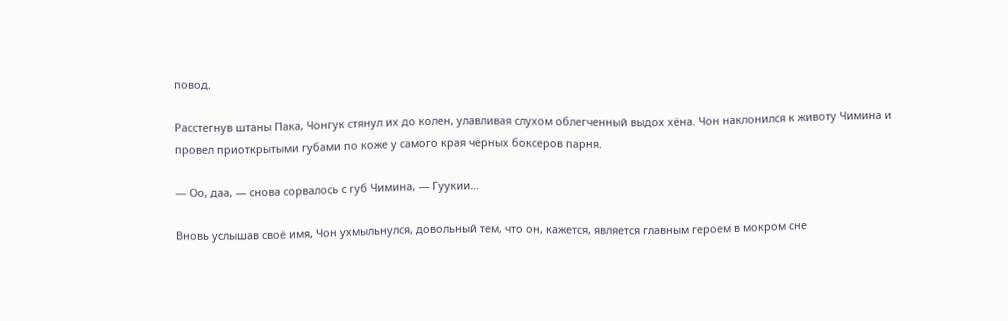повод.

Расстегнув штаны Пака, Чонгук стянул их до колен, улавливая слухом облегченный выдох хёна. Чон наклонился к животу Чимина и провел приоткрытыми губами по коже у самого края чёрных боксеров парня.

— Оо, даа, — снова сорвалось с губ Чимина, — Гуукии…

Вновь услышав своё имя, Чон ухмыльнулся, довольный тем, что он, кажется, является главным героем в мокром сне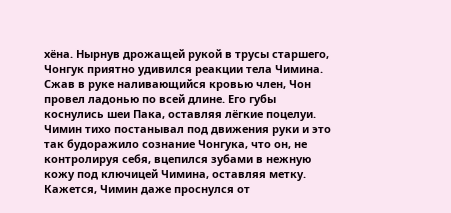хёна. Нырнув дрожащей рукой в трусы старшего, Чонгук приятно удивился реакции тела Чимина. Сжав в руке наливающийся кровью член, Чон провел ладонью по всей длине. Его губы коснулись шеи Пака, оставляя лёгкие поцелуи. Чимин тихо постанывал под движения руки и это так будоражило сознание Чонгука, что он, не контролируя себя, вцепился зубами в нежную кожу под ключицей Чимина, оставляя метку. Кажется, Чимин даже проснулся от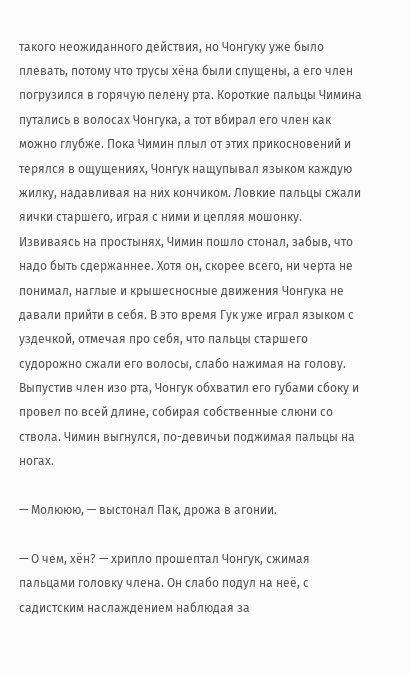такого неожиданного действия, но Чонгуку уже было плевать, потому что трусы хёна были спущены, а его член погрузился в горячую пелену рта. Короткие пальцы Чимина путались в волосах Чонгука, а тот вбирал его член как можно глубже. Пока Чимин плыл от этих прикосновений и терялся в ощущениях, Чонгук нащупывал языком каждую жилку, надавливая на них кончиком. Ловкие пальцы сжали яички старшего, играя с ними и цепляя мошонку. Извиваясь на простынях, Чимин пошло стонал, забыв, что надо быть сдержаннее. Хотя он, скорее всего, ни черта не понимал, наглые и крышесносные движения Чонгука не давали прийти в себя. В это время Гук уже играл языком с уздечкой, отмечая про себя, что пальцы старшего судорожно сжали его волосы, слабо нажимая на голову. Выпустив член изо рта, Чонгук обхватил его губами сбоку и провел по всей длине, собирая собственные слюни со ствола. Чимин выгнулся, по-девичьи поджимая пальцы на ногах.

— Молююю, — выстонал Пак, дрожа в агонии.

— О чем, хён? — хрипло прошептал Чонгук, сжимая пальцами головку члена. Он слабо подул на неё, с садистским наслаждением наблюдая за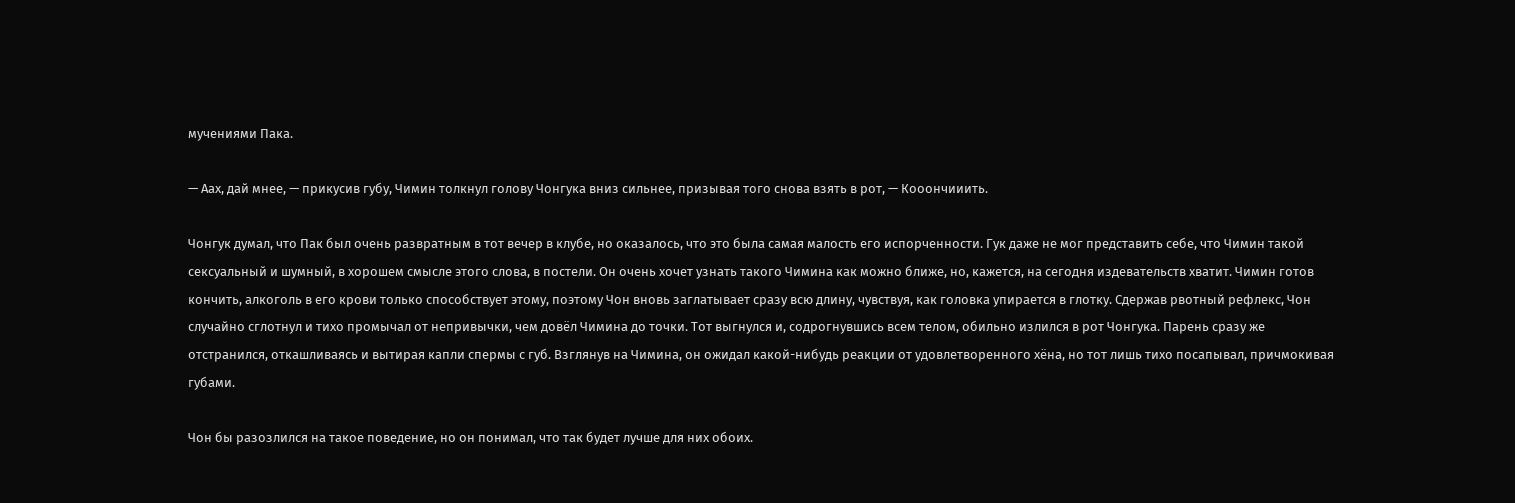мучениями Пака.

— Аах, дай мнее, — прикусив губу, Чимин толкнул голову Чонгука вниз сильнее, призывая того снова взять в рот, — Кооончииить.

Чонгук думал, что Пак был очень развратным в тот вечер в клубе, но оказалось, что это была самая малость его испорченности. Гук даже не мог представить себе, что Чимин такой сексуальный и шумный, в хорошем смысле этого слова, в постели. Он очень хочет узнать такого Чимина как можно ближе, но, кажется, на сегодня издевательств хватит. Чимин готов кончить, алкоголь в его крови только способствует этому, поэтому Чон вновь заглатывает сразу всю длину, чувствуя, как головка упирается в глотку. Сдержав рвотный рефлекс, Чон случайно сглотнул и тихо промычал от непривычки, чем довёл Чимина до точки. Тот выгнулся и, содрогнувшись всем телом, обильно излился в рот Чонгука. Парень сразу же отстранился, откашливаясь и вытирая капли спермы с губ. Взглянув на Чимина, он ожидал какой-нибудь реакции от удовлетворенного хёна, но тот лишь тихо посапывал, причмокивая губами.

Чон бы разозлился на такое поведение, но он понимал, что так будет лучше для них обоих.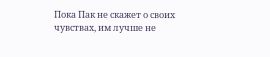Пока Пак не скажет о своих чувствах, им лучше не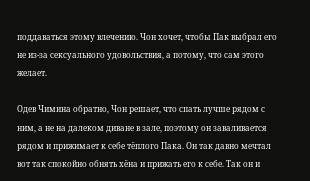поддаваться этому влечению. Чон хочет, чтобы Пак выбрал его не из-за сексуального удовольствия, а потому, что сам этого желает.

Одев Чимина обратно, Чон решает, что спать лучше рядом с ним, а не на далеком диване в зале, поэтому он заваливается рядом и прижимает к себе тёплого Пака. Он так давно мечтал вот так спокойно обнять хёна и прижать его к себе. Так он и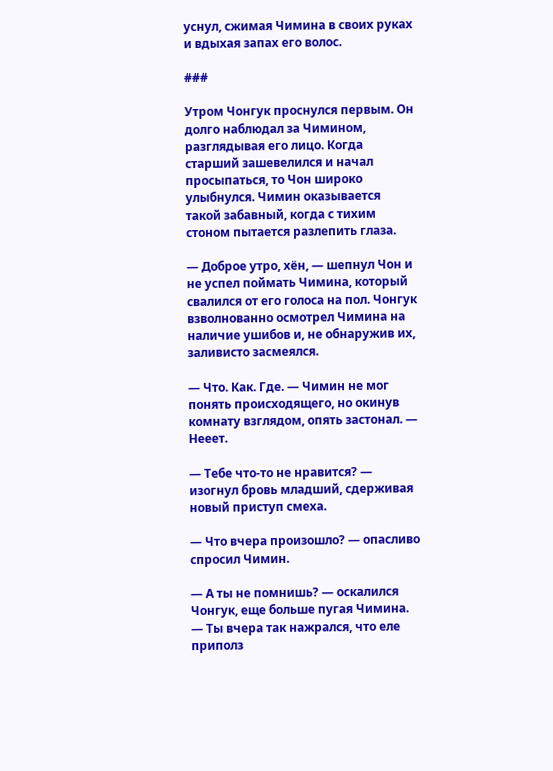уснул, сжимая Чимина в своих руках и вдыхая запах его волос.

###

Утром Чонгук проснулся первым. Он долго наблюдал за Чимином, разглядывая его лицо. Когда старший зашевелился и начал просыпаться, то Чон широко улыбнулся. Чимин оказывается такой забавный, когда с тихим стоном пытается разлепить глаза.

— Доброе утро, хён, — шепнул Чон и не успел поймать Чимина, который свалился от его голоса на пол. Чонгук взволнованно осмотрел Чимина на наличие ушибов и, не обнаружив их, заливисто засмеялся.

— Что. Как. Где. — Чимин не мог понять происходящего, но окинув комнату взглядом, опять застонал. — Нееет.

— Тебе что-то не нравится? — изогнул бровь младший, сдерживая новый приступ смеха.

— Что вчера произошло? — опасливо спросил Чимин.

— А ты не помнишь? — оскалился Чонгук, еще больше пугая Чимина. — Ты вчера так нажрался, что еле приполз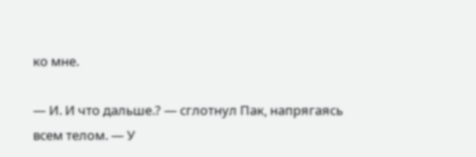ко мне.

— И. И что дальше.? — сглотнул Пак, напрягаясь всем телом. — У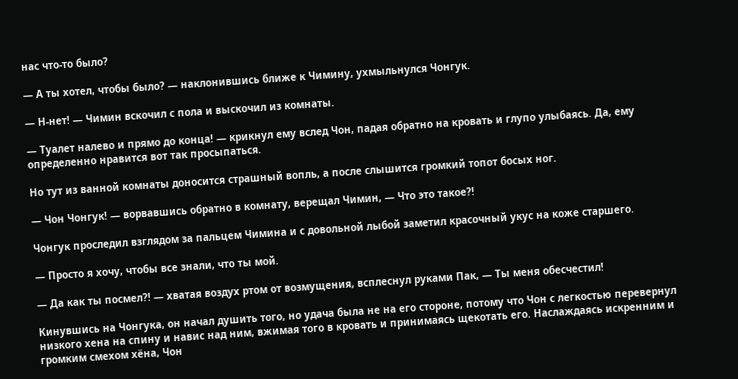нас что-то было?

— А ты хотел, чтобы было? — наклонившись ближе к Чимину, ухмыльнулся Чонгук.

— Н-нет! — Чимин вскочил с пола и выскочил из комнаты.

— Туалет налево и прямо до конца! — крикнул ему вслед Чон, падая обратно на кровать и глупо улыбаясь. Да, ему определенно нравится вот так просыпаться.

Но тут из ванной комнаты доносится страшный вопль, а после слышится громкий топот босых ног.

— Чон Чонгук! — ворвавшись обратно в комнату, верещал Чимин, — Что это такое?!

Чонгук проследил взглядом за пальцем Чимина и с довольной лыбой заметил красочный укус на коже старшего.

— Просто я хочу, чтобы все знали, что ты мой.

— Да как ты посмел?! — хватая воздух ртом от возмущения, всплеснул руками Пак, — Ты меня обесчестил!

Кинувшись на Чонгука, он начал душить того, но удача была не на его стороне, потому что Чон с легкостью перевернул низкого хена на спину и навис над ним, вжимая того в кровать и принимаясь щекотать его. Наслаждаясь искренним и громким смехом хёна, Чон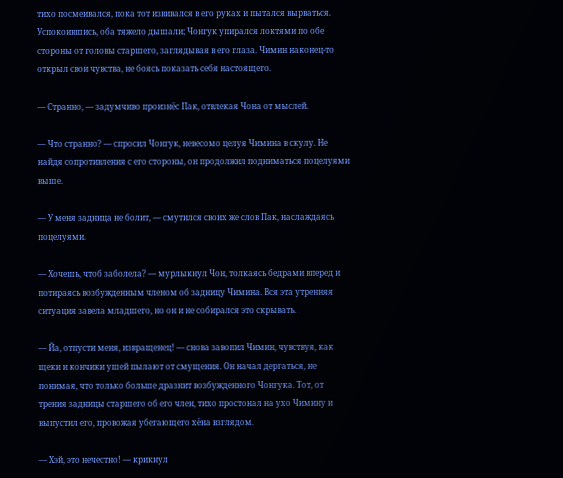тихо посмеивался, пока тот извивался в его руках и пытался вырваться. Успокоившись, оба тяжело дышали; Чонгук упирался локтями по обе стороны от головы старшего, заглядывая в его глаза. Чимин наконец-то открыл свои чувства, не боясь показать себя настоящего.

— Странно, — задумчиво произнёс Пак, отвлекая Чона от мыслей.

— Что странно? — спросил Чонгук, невесомо целуя Чимина в скулу. Не найдя сопротивления с его стороны, он продолжил подниматься поцелуями выше.

— У меня задница не болит, — смутился своих же слов Пак, наслаждаясь поцелуями.

— Хочешь, чтоб заболела? — мурлыкнул Чон, толкаясь бедрами вперед и потираясь возбужденным членом об задницу Чимина. Вся эта утренняя ситуация завела младшего, но он и не собирался это скрывать.

— Йа, отпусти меня, извращенец! — снова завопил Чимин, чувствуя, как щеки и кончики ушей пылают от смущения. Он начал дергаться, не понимая, что только больше дразнит возбужденного Чонгука. Тот, от трения задницы старшего об его член, тихо простонал на ухо Чимину и выпустил его, провожая убегающего хёна взглядом.

— Хэй, это нечестно! — крикнул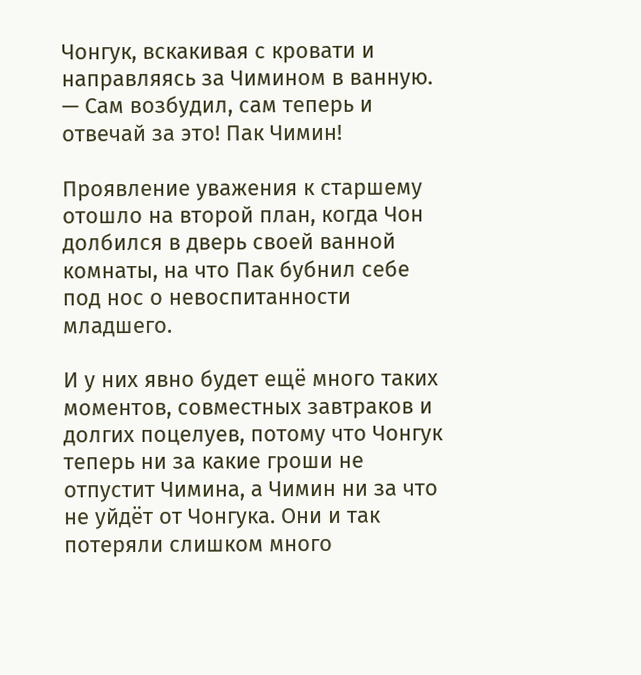Чонгук, вскакивая с кровати и направляясь за Чимином в ванную. — Сам возбудил, сам теперь и отвечай за это! Пак Чимин!

Проявление уважения к старшему отошло на второй план, когда Чон долбился в дверь своей ванной комнаты, на что Пак бубнил себе под нос о невоспитанности младшего.

И у них явно будет ещё много таких моментов, совместных завтраков и долгих поцелуев, потому что Чонгук теперь ни за какие гроши не отпустит Чимина, а Чимин ни за что не уйдёт от Чонгука. Они и так потеряли слишком много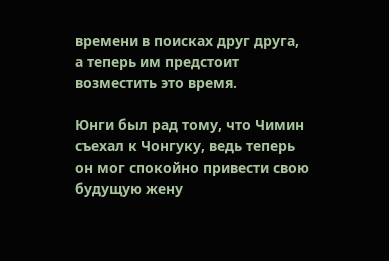времени в поисках друг друга, а теперь им предстоит возместить это время.

Юнги был рад тому, что Чимин съехал к Чонгуку, ведь теперь он мог спокойно привести свою будущую жену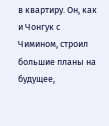в квартиру. Он, как и Чонгук с Чимином, строил большие планы на будущее,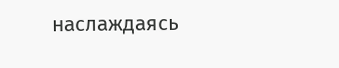наслаждаясь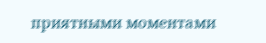приятными моментами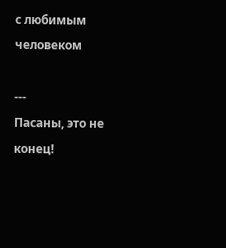с любимым человеком

---
Пасаны, это не конец!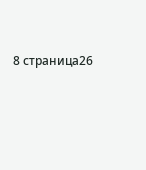8 страница26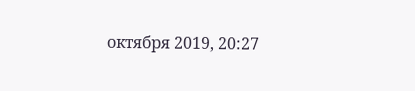октября 2019, 20:27